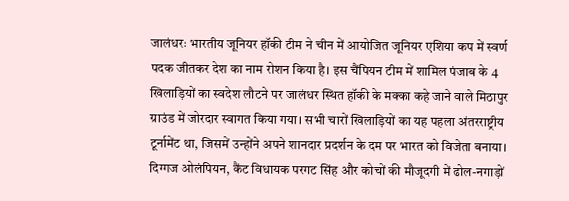जालंधरः भारतीय जूनियर हॉकी टीम ने चीन में आयोजित जूनियर एशिया कप में स्वर्ण पदक जीतकर देश का नाम रोशन किया है। इस चैंपियन टीम में शामिल पंजाब के 4 खिलाड़ियों का स्वदेश लौटने पर जालंधर स्थित हॉकी के मक्का कहे जाने वाले मिठापुर ग्राउंड में जोरदार स्वागत किया गया। सभी चारों खिलाड़ियों का यह पहला अंतरराष्ट्रीय टूर्नामेंट था, जिसमें उन्होंने अपने शानदार प्रदर्शन के दम पर भारत को विजेता बनाया। दिग्गज ओलंपियन, कैंट विधायक परगट सिंह और कोचों की मौजूदगी में ढोल-नगाड़ों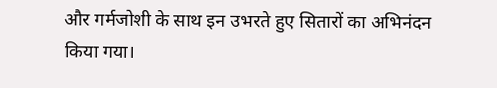और गर्मजोशी के साथ इन उभरते हुए सितारों का अभिनंदन किया गया।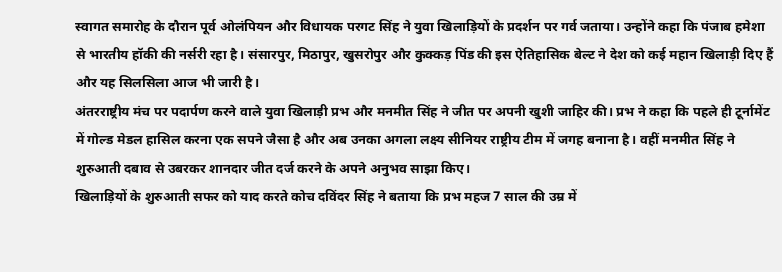स्वागत समारोह के दौरान पूर्व ओलंपियन और विधायक परगट सिंह ने युवा खिलाड़ियों के प्रदर्शन पर गर्व जताया। उन्होंने कहा कि पंजाब हमेशा से भारतीय हॉकी की नर्सरी रहा है। संसारपुर, मिठापुर, खुसरोपुर और कुक्कड़ पिंड की इस ऐतिहासिक बेल्ट ने देश को कई महान खिलाड़ी दिए हैं और यह सिलसिला आज भी जारी है।
अंतरराष्ट्रीय मंच पर पदार्पण करने वाले युवा खिलाड़ी प्रभ और मनमीत सिंह ने जीत पर अपनी खुशी जाहिर की। प्रभ ने कहा कि पहले ही टूर्नामेंट में गोल्ड मेडल हासिल करना एक सपने जैसा है और अब उनका अगला लक्ष्य सीनियर राष्ट्रीय टीम में जगह बनाना है। वहीं मनमीत सिंह ने शुरुआती दबाव से उबरकर शानदार जीत दर्ज करने के अपने अनुभव साझा किए।
खिलाड़ियों के शुरुआती सफर को याद करते कोच दविंदर सिंह ने बताया कि प्रभ महज 7 साल की उम्र में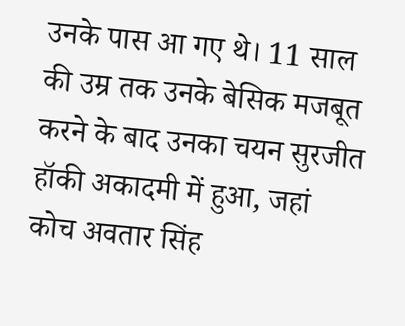उनके पास आ गए थे। 11 साल की उम्र तक उनके बेसिक मजबूत करने के बाद उनका चयन सुरजीत हॉकी अकादमी में हुआ, जहां कोच अवतार सिंह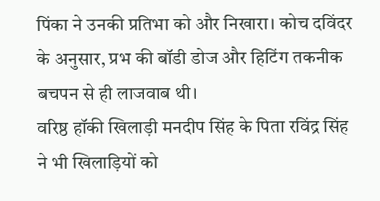पिंका ने उनकी प्रतिभा को और निखारा। कोच दविंदर के अनुसार, प्रभ की बॉडी डोज और हिटिंग तकनीक बचपन से ही लाजवाब थी।
वरिष्ठ हॉकी खिलाड़ी मनदीप सिंह के पिता रविंद्र सिंह ने भी खिलाड़ियों को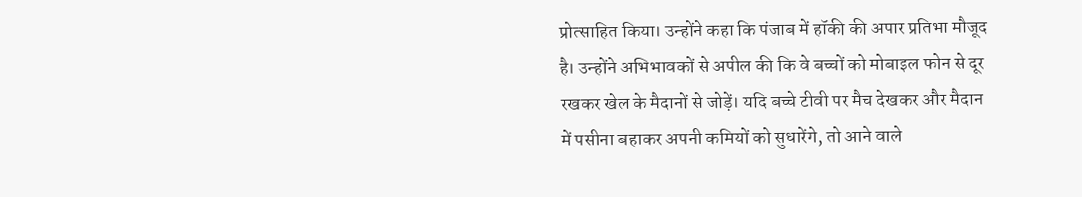प्रोत्साहित किया। उन्होंने कहा कि पंजाब में हॉकी की अपार प्रतिभा मौजूद है। उन्होंने अभिभावकों से अपील की कि वे बच्चों को मोबाइल फोन से दूर रखकर खेल के मैदानों से जोड़ें। यदि बच्चे टीवी पर मैच देखकर और मैदान में पसीना बहाकर अपनी कमियों को सुधारेंगे, तो आने वाले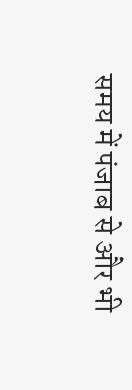समय में पंजाब से और भी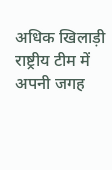अधिक खिलाड़ी राष्ट्रीय टीम में अपनी जगह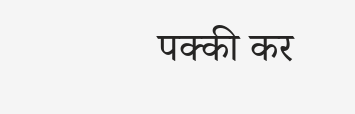पक्की कर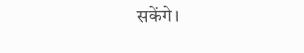सकेंगे।